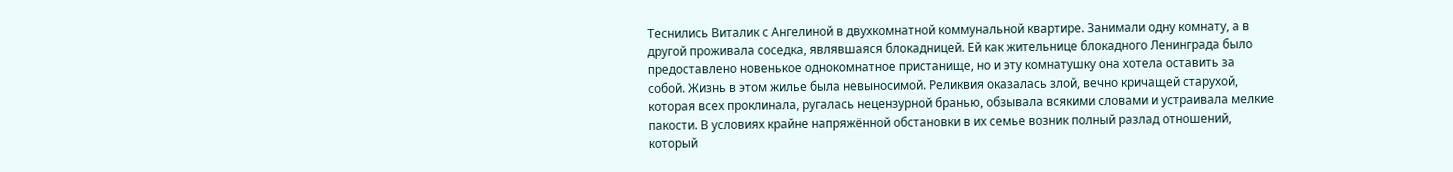Теснились Виталик с Ангелиной в двухкомнатной коммунальной квартире. Занимали одну комнату, а в другой проживала соседка, являвшаяся блокадницей. Ей как жительнице блокадного Ленинграда было предоставлено новенькое однокомнатное пристанище, но и эту комнатушку она хотела оставить за собой. Жизнь в этом жилье была невыносимой. Реликвия оказалась злой, вечно кричащей старухой, которая всех проклинала, ругалась нецензурной бранью, обзывала всякими словами и устраивала мелкие пакости. В условиях крайне напряжённой обстановки в их семье возник полный разлад отношений, который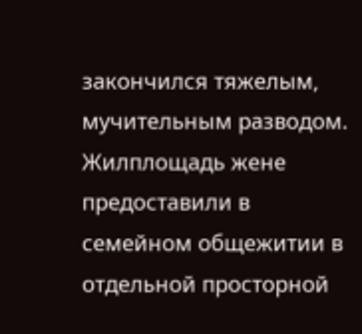закончился тяжелым, мучительным разводом. Жилплощадь жене предоставили в семейном общежитии в отдельной просторной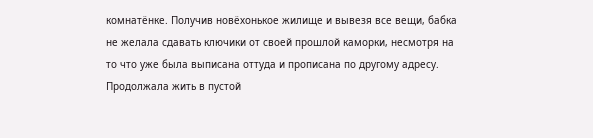комнатёнке. Получив новёхонькое жилище и вывезя все вещи, бабка не желала сдавать ключики от своей прошлой каморки, несмотря на то что уже была выписана оттуда и прописана по другому адресу. Продолжала жить в пустой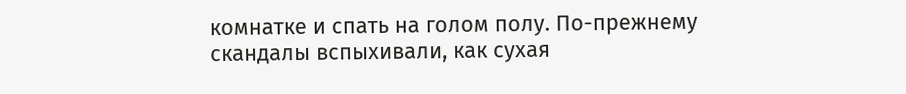комнатке и спать на голом полу. По-прежнему скандалы вспыхивали, как сухая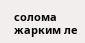солома жарким ле